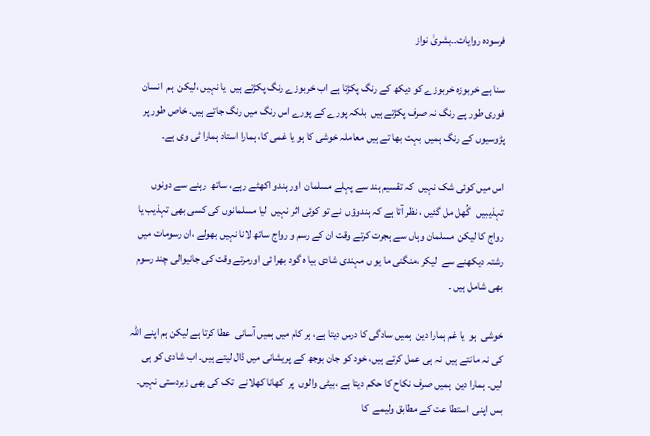فرسودہ روایات۔۔بشریٰ نواز

سنا ہے خربوزہ خربوزے کو دیکھ کے رنگ پکڑتا ہے اب خربوزے رنگ پکڑتے ہیں  یا نہیں ،لیکن  ہم  انسان فوری طور پے رنگ نہ صرف پکڑتے ہیں  بلکہ پورے کے پورے اس رنگ میں رنگ جاتے ہیں۔ خاص طور پر  پڑوسیوں کے رنگ ہمیں  بہت بھا تے ہیں معاملہ خوشی کا ہو یا غمی کا، ہمارا استاد ہمارا ٹی وی ہے۔

اس میں کوئی شک نہیں  کہ تقسیم ہند سے پہلے مسلمان  اور ہندو اکھٹے رہے، ساتھ  رہنے سے دونوں تہذیبیں   گُھل مل گئیں ، نظر آتا ہے کہ ہندوؤں  نے تو کوئی اثر نہیں  لیا مسلمانوں کی کسی بھی تہذیب یا رواج کا لیکن  مسلمان وہاں سے ہجرت کرتے وقت ان کے رسم و رواج ساتھ لانا نہیں بھولے ،ان رسومات میں رشتہ دیکھنے سے  لیکر ،منگنی ما یو ں مہندی شادی بیا ہ گود بھرا ئی اورمرتے وقت کی جانیوالی چند رسوم بھی شامل ہیں ۔

خوشی  ہو  یا غم ہمارا دین  ہمیں سادگی کا درس دیتا ہے، ہر کام میں ہمیں آسانی  عطا کرتا ہے لیکن ہم اپنے اللہ کی نہ مانتے ہیں  نہ ہی عمل کرتے ہیں، خود کو جان بوجھ کے پریشانی میں ڈال لیتے ہیں۔ اب شادی کو ہی لیں۔ ہمارا دین  ہمیں صرف نکاح کا حکم دیتا ہے ،بیٹی والوں  پر  کھانا کھلانے  تک کی بھی زبردستی نہیں۔ بس اپنی  استطا عت کے مطابق ولیمے  کا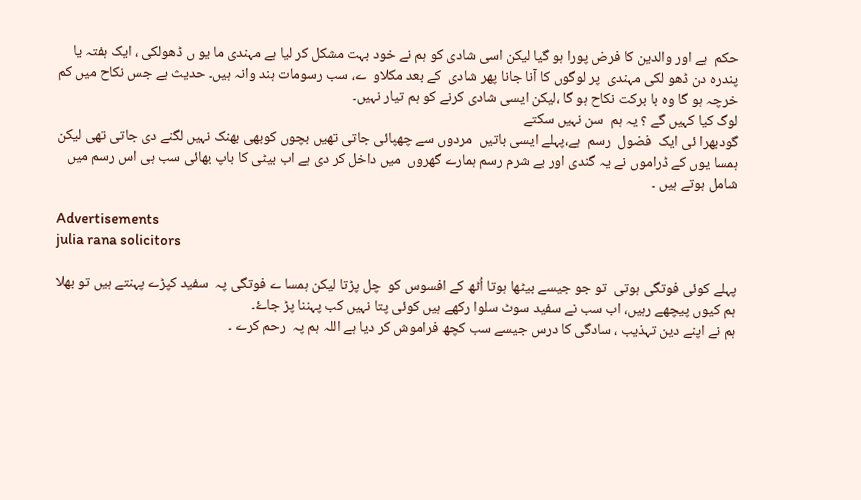حکم  ہے اور والدین کا فرض پورا ہو گیا لیکن اسی شادی کو ہم نے خود بہت مشکل کر لیا ہے مہندی ما یو ں ڈھولکی ، ایک ہفتہ یا پندرہ دن ڈھو لکی مہندی  پر لوگوں کا آنا جانا پھر شادی  کے بعد مکلاو  ے، سب رسومات ہند وانہ ہیں۔ حدیث ہے جس نکاح میں کم خرچہ ہو گا وہ با برکت نکاح ہو گا ،لیکن ایسی شادی کرنے کو ہم تیار نہیں۔
لوگ کیا کہیں گے ؟ یہ ہم  سن نہیں سکتے
گودبھرا ئی ایک  فضول  رسم  ہے،پہلے ایسی باتیں  مردوں سے چھپائی جاتی تھیں بچوں کوبھی بھنک نہیں لگنے دی جاتی تھی لیکن ہمسا یوں کے ڈراموں نے یہ گندی اور بے شرم رسم ہمارے گھروں  میں داخل کر دی ہے اب بیٹی کا باپ بھائی سب ہی اس رسم میں شامل ہوتے ہیں ۔

Advertisements
julia rana solicitors

پہلے کوئی فوتگی ہوتی  تو جو جیسے بیٹھا ہوتا اُٹھ کے افسوس کو  چل پڑتا لیکن ہمسا ے فوتگی پہ  سفید کپڑے پہنتے ہیں تو بھلا ہم کیوں پیچھے رہیں، اب سب نے سفید سوٹ سلوا رکھے ہیں کوئی پتا نہیں کب پہننا پڑ جاۓ۔
ہم نے اپنے دین تہذیب ، سادگی کا درس جیسے سب کچھ فراموش کر دیا ہے اللہ ہم پہ  رحم کرے ۔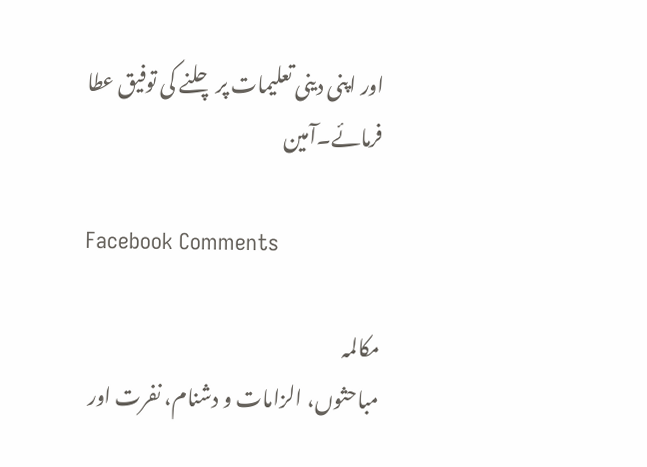اور اپنی دینی تعلیمات پر چلنے کی توفیق عطا فرمائے۔آمین

Facebook Comments

مکالمہ
مباحثوں، الزامات و دشنام، نفرت اور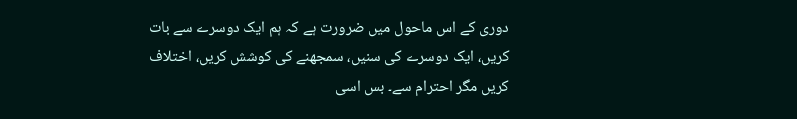دوری کے اس ماحول میں ضرورت ہے کہ ہم ایک دوسرے سے بات کریں، ایک دوسرے کی سنیں، سمجھنے کی کوشش کریں، اختلاف کریں مگر احترام سے۔ بس اسی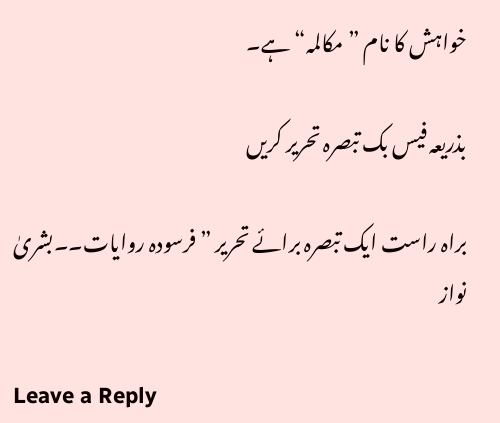خواہش کا نام ”مکالمہ“ ہے۔

بذریعہ فیس بک تبصرہ تحریر کریں

براہ راست ایک تبصرہ برائے تحریر ”فرسودہ روایات۔۔بشریٰ نواز

Leave a Reply